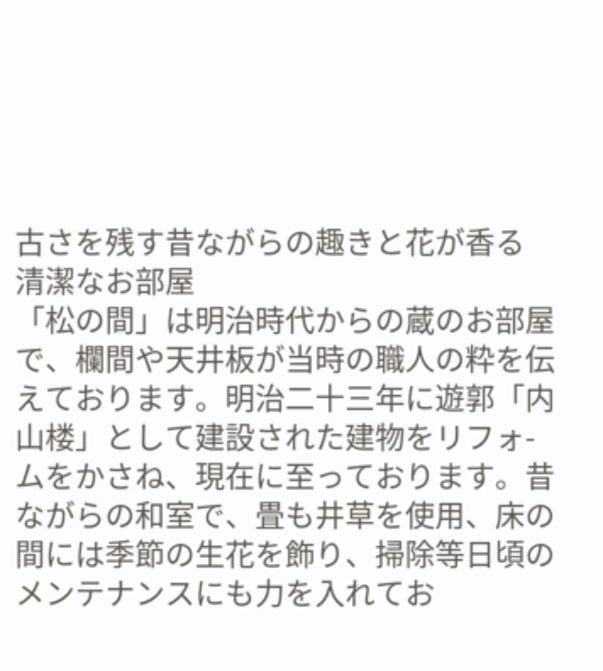古さを残す昔ながらの趣きと花が香る 清潔なお部屋
「松の間」は明治時代からの蔵のお部屋で、欄間や天井板が当時の職人の粋を伝えております。明治二十三年に遊郭「内山楼」として建設された建物をリフォ-ムをかさね、現在に至っております。昔ながらの和室で、畳も井草を使用、床の間には季節の生花を飾り、掃除等日頃のメンテナンスにも力を入れてお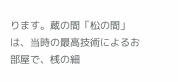ります。蔵の間「松の間」は、当時の最高技術によるお部屋で、桟の細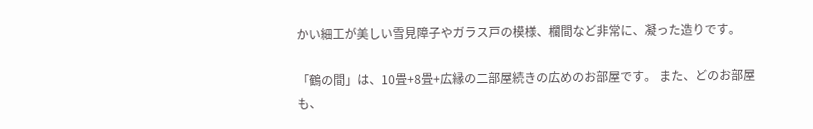かい細工が美しい雪見障子やガラス戸の模様、欄間など非常に、凝った造りです。

「鶴の間」は、10畳+8畳+広縁の二部屋続きの広めのお部屋です。 また、どのお部屋も、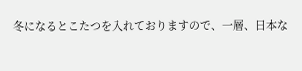冬になるとこたつを入れておりますので、一層、日本な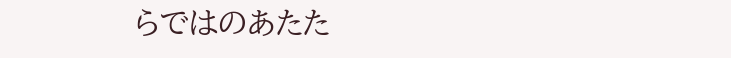らではのあたた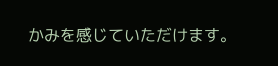かみを感じていただけます。